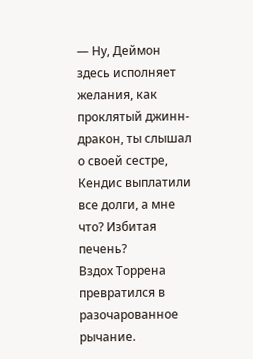— Ну, Деймон здесь исполняет желания, как проклятый джинн-дракон, ты слышал о своей сестре, Кендис выплатили все долги, а мне что? Избитая печень?
Вздох Торрена превратился в разочарованное рычание.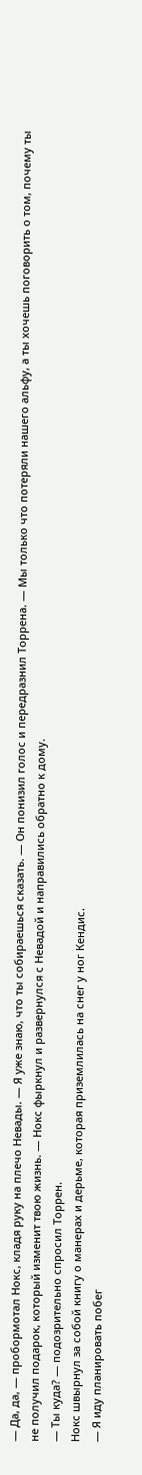— Да, да, — пробормотал Нокс, кладя руку на плечо Невады. — Я уже знаю, что ты собираешься сказать. — Он понизил голос и передразнил Торрена. — Мы только что потеряли нашего альфу, а ты хочешь поговорить о том, почему ты не получил подарок, который изменит твою жизнь. — Нокс фыркнул и развернулся с Невадой и направились обратно к дому.
— Ты куда? — подозрительно спросил Торрен.
Нокс швырнул за собой книгу о манерах и дерьме, которая приземлилась на снег у ног Кендис.
— Я иду планировать побег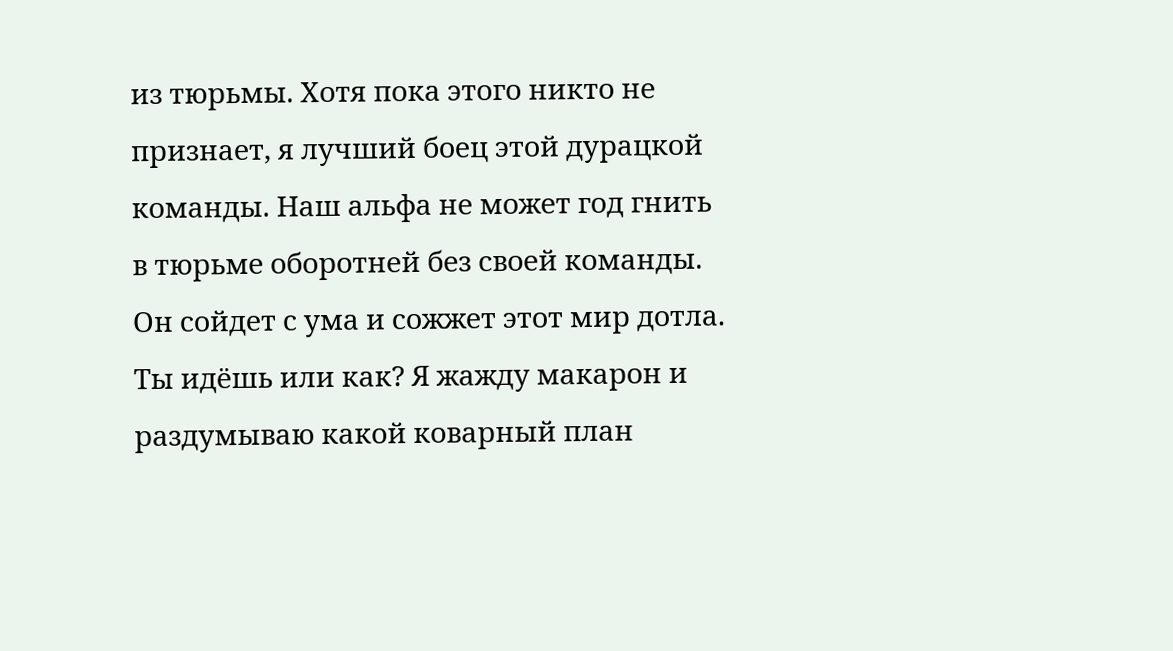из тюрьмы. Хотя пока этого никто не признает, я лучший боец этой дурацкой команды. Наш альфа не может год гнить в тюрьме оборотней без своей команды. Он сойдет с ума и сожжет этот мир дотла. Ты идёшь или как? Я жажду макарон и раздумываю какой коварный план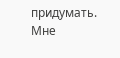придумать. Мне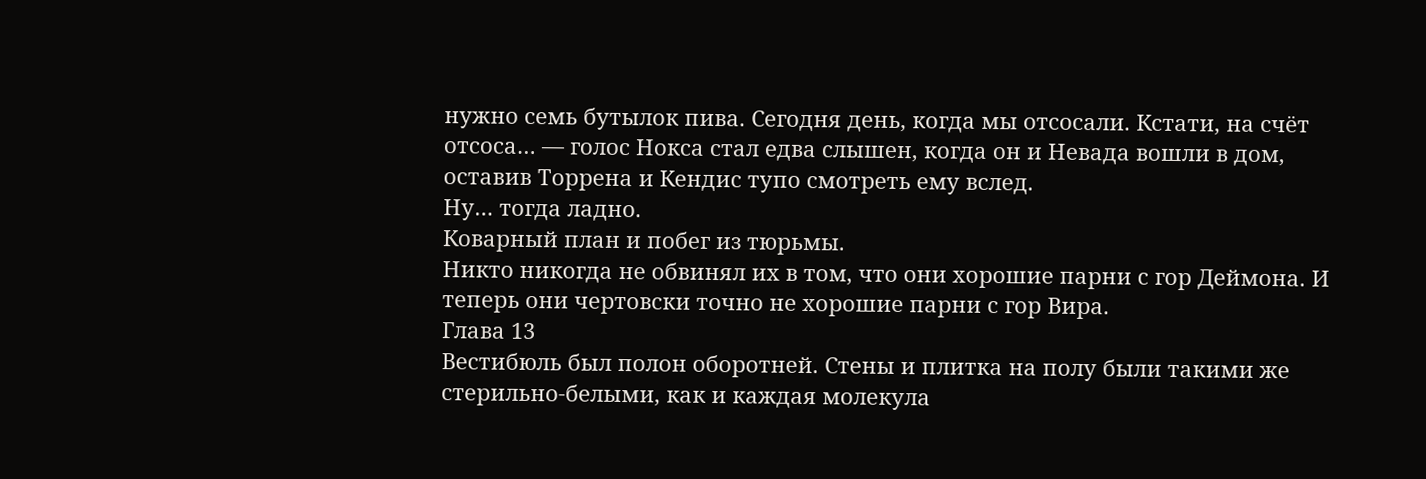нужно семь бутылок пива. Сегодня день, когда мы отсосали. Кстати, на счёт отсоса… — голос Нокса стал едва слышен, когда он и Невада вошли в дом, оставив Торрена и Кендис тупо смотреть ему вслед.
Ну… тогда ладно.
Коварный план и побег из тюрьмы.
Никто никогда не обвинял их в том, что они хорошие парни с гор Деймона. И теперь они чертовски точно не хорошие парни с гор Вира.
Глава 13
Вестибюль был полон оборотней. Стены и плитка на полу были такими же стерильно-белыми, как и каждая молекула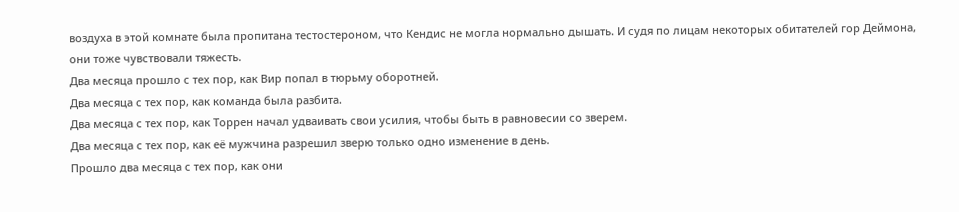воздуха в этой комнате была пропитана тестостероном, что Кендис не могла нормально дышать. И судя по лицам некоторых обитателей гор Деймона, они тоже чувствовали тяжесть.
Два месяца прошло с тех пор, как Вир попал в тюрьму оборотней.
Два месяца с тех пор, как команда была разбита.
Два месяца с тех пор, как Торрен начал удваивать свои усилия, чтобы быть в равновесии со зверем.
Два месяца с тех пор, как её мужчина разрешил зверю только одно изменение в день.
Прошло два месяца с тех пор, как они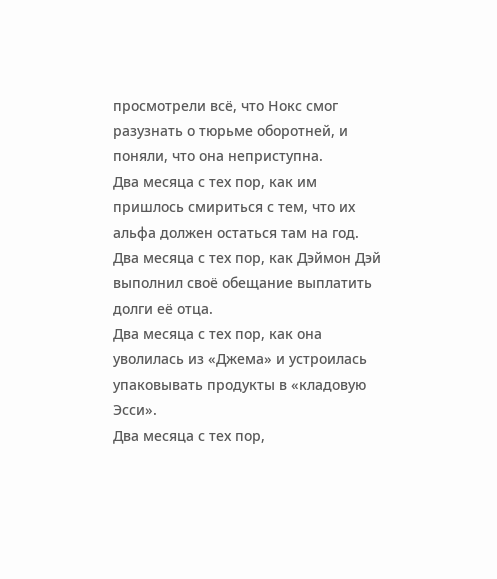просмотрели всё, что Нокс смог разузнать о тюрьме оборотней, и поняли, что она неприступна.
Два месяца с тех пор, как им пришлось смириться с тем, что их альфа должен остаться там на год.
Два месяца с тех пор, как Дэймон Дэй выполнил своё обещание выплатить долги её отца.
Два месяца с тех пор, как она уволилась из «Джема» и устроилась упаковывать продукты в «кладовую Эсси».
Два месяца с тех пор,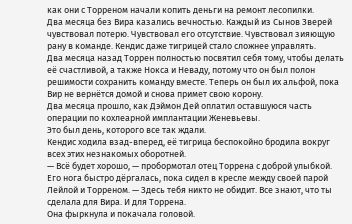как они с Торреном начали копить деньги на ремонт лесопилки.
Два месяца без Вира казались вечностью. Каждый из Сынов Зверей чувствовал потерю. Чувствовал его отсутствие. Чувствовал зияющую рану в команде. Кендис даже тигрицей стало сложнее управлять.
Два месяца назад Торрен полностью посвятил себя тому, чтобы делать её счастливой, а также Нокса и Неваду, потому что он был полон решимости сохранить команду вместе. Теперь он был их альфой, пока Вир не вернётся домой и снова примет свою корону.
Два месяца прошло, как Дэймон Дей оплатил оставшуюся часть операции по кохлеарной имплантации Женевьевы.
Это был день, которого все так ждали.
Кендис ходила взад-вперед, её тигрица беспокойно бродила вокруг всех этих незнакомых оборотней.
— Всё будет хорошо, — пробормотал отец Торрена с доброй улыбкой. Его нога быстро дёргалась, пока сидел в кресле между своей парой Лейлой и Торреном. — Здесь тебя никто не обидит. Все знают, что ты сделала для Вира. И для Торрена.
Она фыркнула и покачала головой.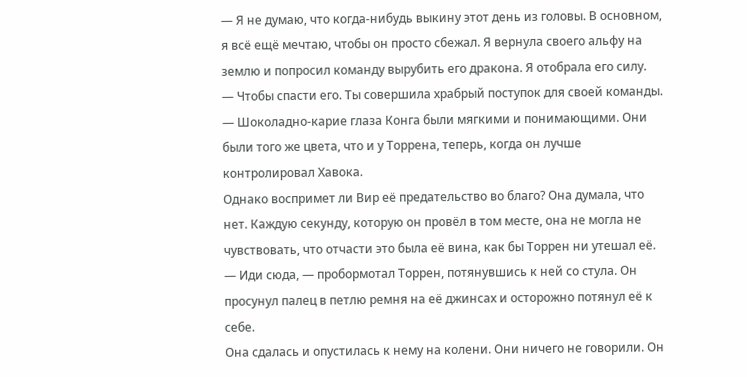— Я не думаю, что когда-нибудь выкину этот день из головы. В основном, я всё ещё мечтаю, чтобы он просто сбежал. Я вернула своего альфу на землю и попросил команду вырубить его дракона. Я отобрала его силу.
— Чтобы спасти его. Ты совершила храбрый поступок для своей команды. — Шоколадно-карие глаза Конга были мягкими и понимающими. Они были того же цвета, что и у Торрена, теперь, когда он лучше контролировал Хавока.
Однако воспримет ли Вир её предательство во благо? Она думала, что нет. Каждую секунду, которую он провёл в том месте, она не могла не чувствовать, что отчасти это была её вина, как бы Торрен ни утешал её.
— Иди сюда, — пробормотал Торрен, потянувшись к ней со стула. Он просунул палец в петлю ремня на её джинсах и осторожно потянул её к себе.
Она сдалась и опустилась к нему на колени. Они ничего не говорили. Он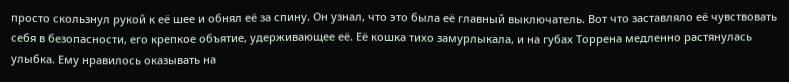просто скользнул рукой к её шее и обнял её за спину. Он узнал, что это была её главный выключатель. Вот что заставляло её чувствовать себя в безопасности, его крепкое объятие, удерживающее её. Её кошка тихо замурлыкала, и на губах Торрена медленно растянулась улыбка. Ему нравилось оказывать на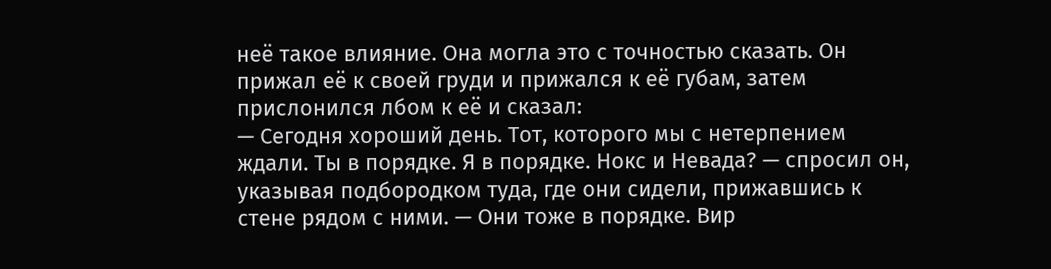неё такое влияние. Она могла это с точностью сказать. Он прижал её к своей груди и прижался к её губам, затем прислонился лбом к её и сказал:
— Сегодня хороший день. Тот, которого мы с нетерпением ждали. Ты в порядке. Я в порядке. Нокс и Невада? — спросил он, указывая подбородком туда, где они сидели, прижавшись к стене рядом с ними. — Они тоже в порядке. Вир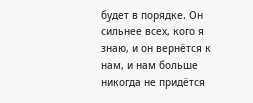будет в порядке. Он сильнее всех, кого я знаю, и он вернётся к нам, и нам больше никогда не придётся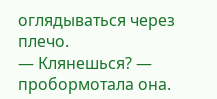оглядываться через плечо.
— Клянешься? — пробормотала она.